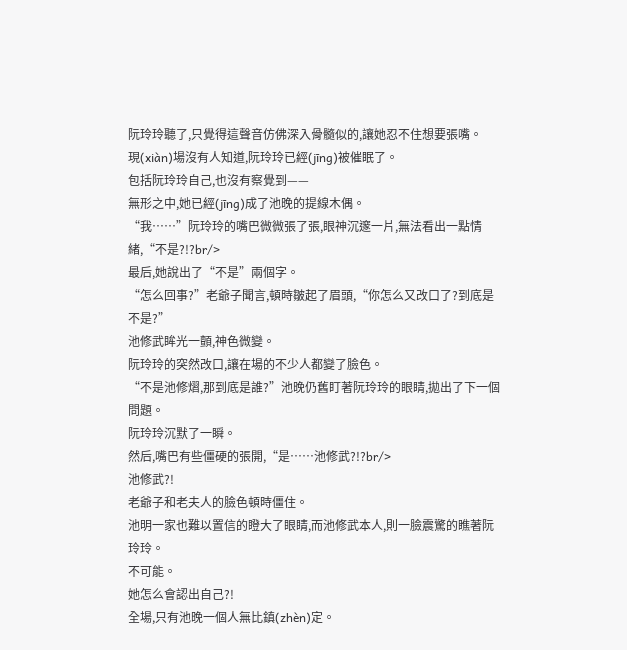阮玲玲聽了,只覺得這聲音仿佛深入骨髓似的,讓她忍不住想要張嘴。
現(xiàn)場沒有人知道,阮玲玲已經(jīng)被催眠了。
包括阮玲玲自己,也沒有察覺到——
無形之中,她已經(jīng)成了池晚的提線木偶。
“我……”阮玲玲的嘴巴微微張了張,眼神沉邃一片,無法看出一點情緒,“不是?!?br/>
最后,她說出了“不是”兩個字。
“怎么回事?”老爺子聞言,頓時皺起了眉頭,“你怎么又改口了?到底是不是?”
池修武眸光一顫,神色微變。
阮玲玲的突然改口,讓在場的不少人都變了臉色。
“不是池修熠,那到底是誰?”池晚仍舊盯著阮玲玲的眼睛,拋出了下一個問題。
阮玲玲沉默了一瞬。
然后,嘴巴有些僵硬的張開,“是……池修武?!?br/>
池修武?!
老爺子和老夫人的臉色頓時僵住。
池明一家也難以置信的瞪大了眼睛,而池修武本人,則一臉震驚的瞧著阮玲玲。
不可能。
她怎么會認出自己?!
全場,只有池晚一個人無比鎮(zhèn)定。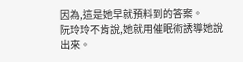因為,這是她早就預料到的答案。
阮玲玲不肯說,她就用催眠術誘導她說出來。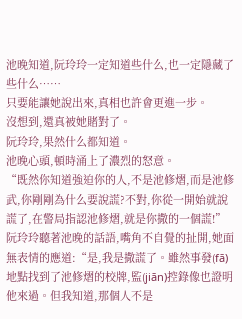池晚知道,阮玲玲一定知道些什么,也一定隱藏了些什么……
只要能讓她說出來,真相也許會更進一步。
沒想到,還真被她賭對了。
阮玲玲,果然什么都知道。
池晚心頭,頓時涌上了濃烈的怒意。
“既然你知道強迫你的人,不是池修熠,而是池修武,你剛剛為什么要說謊?不對,你從一開始就說謊了,在警局指認池修熠,就是你撒的一個謊!”
阮玲玲聽著池晚的話語,嘴角不自覺的扯開,她面無表情的應道:“是,我是撒謊了。雖然事發(fā)地點找到了池修熠的校牌,監(jiān)控錄像也證明他來過。但我知道,那個人不是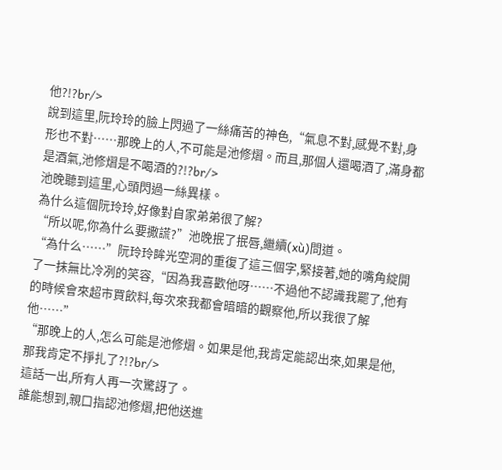他?!?br/>
說到這里,阮玲玲的臉上閃過了一絲痛苦的神色,“氣息不對,感覺不對,身形也不對……那晚上的人,不可能是池修熠。而且,那個人還喝酒了,滿身都是酒氣,池修熠是不喝酒的?!?br/>
池晚聽到這里,心頭閃過一絲異樣。
為什么這個阮玲玲,好像對自家弟弟很了解?
“所以呢,你為什么要撒謊?”池晚抿了抿唇,繼續(xù)問道。
“為什么……”阮玲玲眸光空洞的重復了這三個字,緊接著,她的嘴角綻開了一抹無比冷冽的笑容,“因為我喜歡他呀……不過他不認識我罷了,他有的時候會來超市買飲料,每次來我都會暗暗的觀察他,所以我很了解他……”
“那晚上的人,怎么可能是池修熠。如果是他,我肯定能認出來,如果是他,那我肯定不掙扎了?!?br/>
這話一出,所有人再一次驚訝了。
誰能想到,親口指認池修熠,把他送進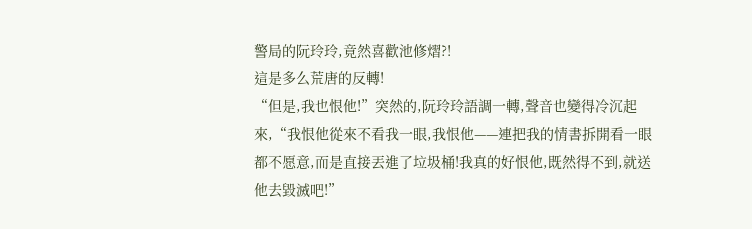警局的阮玲玲,竟然喜歡池修熠?!
這是多么荒唐的反轉!
“但是,我也恨他!”突然的,阮玲玲語調一轉,聲音也變得冷沉起來,“我恨他從來不看我一眼,我恨他——連把我的情書拆開看一眼都不愿意,而是直接丟進了垃圾桶!我真的好恨他,既然得不到,就送他去毀滅吧!”